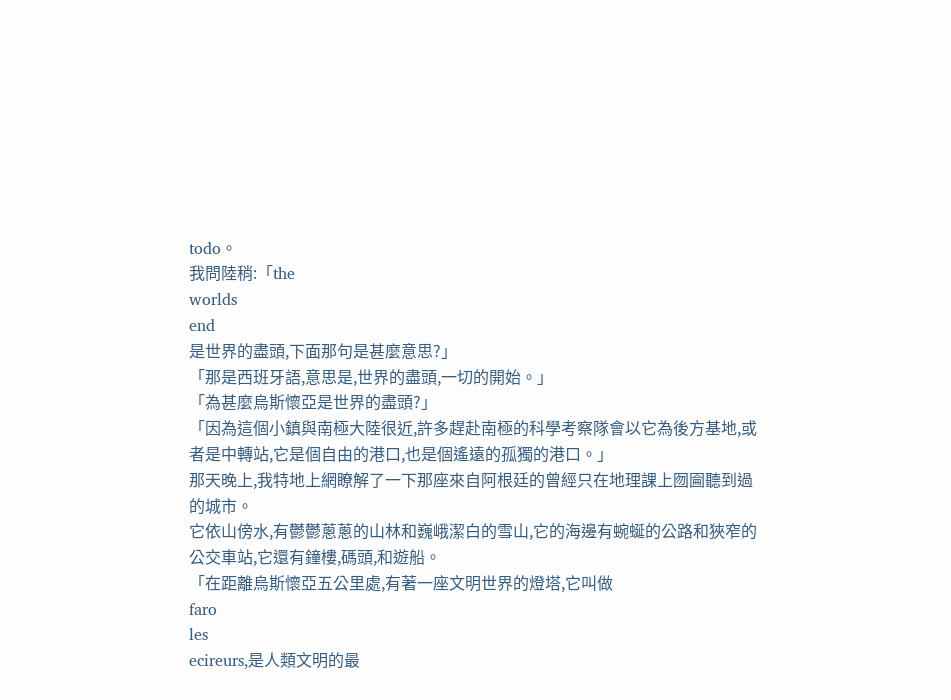todo。
我問陸稍:「the
worlds
end
是世界的盡頭,下面那句是甚麼意思?」
「那是西班牙語,意思是,世界的盡頭,一切的開始。」
「為甚麼烏斯懷亞是世界的盡頭?」
「因為這個小鎮與南極大陸很近,許多趕赴南極的科學考察隊會以它為後方基地,或者是中轉站,它是個自由的港口,也是個遙遠的孤獨的港口。」
那天晚上,我特地上網瞭解了一下那座來自阿根廷的曾經只在地理課上囫圇聽到過的城市。
它依山傍水,有鬱鬱蔥蔥的山林和巍峨潔白的雪山,它的海邊有蜿蜒的公路和狹窄的公交車站,它還有鐘樓,碼頭,和遊船。
「在距離烏斯懷亞五公里處,有著一座文明世界的燈塔,它叫做
faro
les
ecireurs,是人類文明的最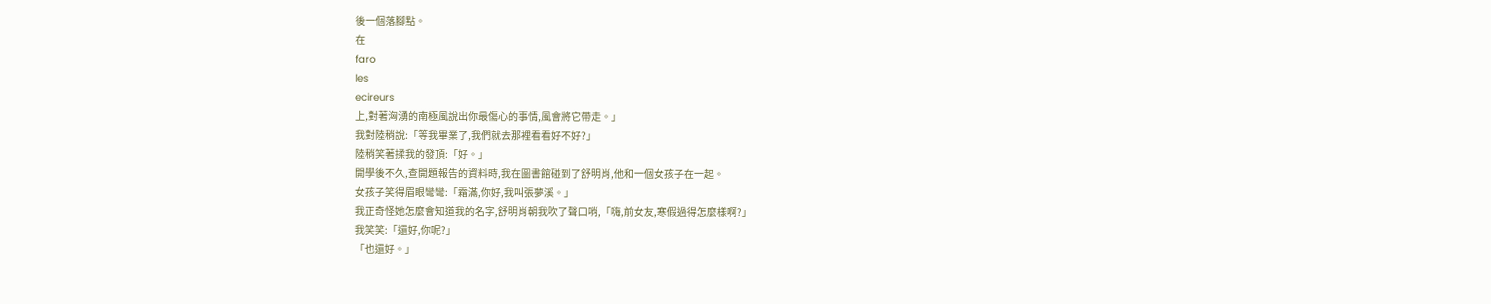後一個落腳點。
在
faro
les
ecireurs
上,對著洶湧的南極風說出你最傷心的事情,風會將它帶走。」
我對陸稍說:「等我畢業了,我們就去那裡看看好不好?」
陸稍笑著揉我的發頂:「好。」
開學後不久,查開題報告的資料時,我在圖書館碰到了舒明肖,他和一個女孩子在一起。
女孩子笑得眉眼彎彎:「霜滿,你好,我叫張夢溪。」
我正奇怪她怎麼會知道我的名字,舒明肖朝我吹了聲口哨,「嗨,前女友,寒假過得怎麼樣啊?」
我笑笑:「還好,你呢?」
「也還好。」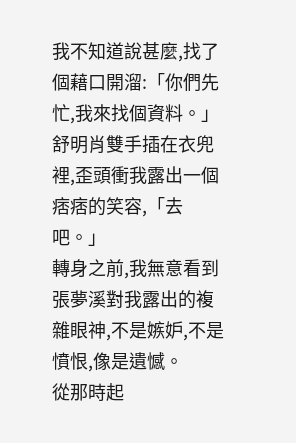我不知道說甚麼,找了個藉口開溜:「你們先忙,我來找個資料。」
舒明肖雙手插在衣兜裡,歪頭衝我露出一個痞痞的笑容,「去吧。」
轉身之前,我無意看到張夢溪對我露出的複雜眼神,不是嫉妒,不是憤恨,像是遺憾。
從那時起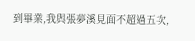到畢業,我與張夢溪見面不超過五次,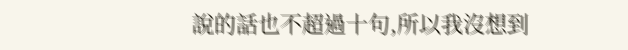說的話也不超過十句,所以我沒想到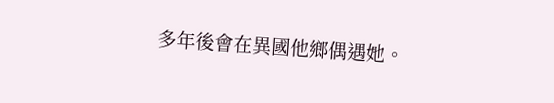多年後會在異國他鄉偶遇她。